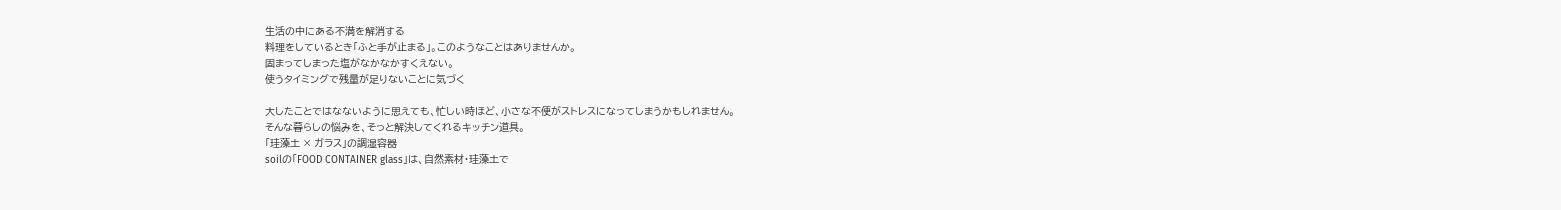生活の中にある不満を解消する
料理をしているとき「ふと手が止まる」。このようなことはありませんか。
固まってしまった塩がなかなかすくえない。
使うタイミングで残量が足りないことに気づく

大したことではなないように思えても、忙しい時ほど、小さな不便がストレスになってしまうかもしれません。
そんな暮らしの悩みを、そっと解決してくれるキッチン道具。
「珪藻土 × ガラス」の調湿容器
soilの「FOOD CONTAINER glass」は、自然素材・珪藻土で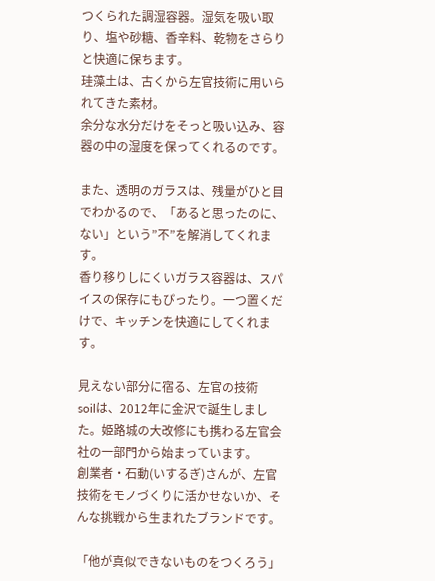つくられた調湿容器。湿気を吸い取り、塩や砂糖、香辛料、乾物をさらりと快適に保ちます。
珪藻土は、古くから左官技術に用いられてきた素材。
余分な水分だけをそっと吸い込み、容器の中の湿度を保ってくれるのです。

また、透明のガラスは、残量がひと目でわかるので、「あると思ったのに、ない」という”不”を解消してくれます。
香り移りしにくいガラス容器は、スパイスの保存にもぴったり。一つ置くだけで、キッチンを快適にしてくれます。

見えない部分に宿る、左官の技術
soilは、2012年に金沢で誕生しました。姫路城の大改修にも携わる左官会社の一部門から始まっています。
創業者・石動(いするぎ)さんが、左官技術をモノづくりに活かせないか、そんな挑戦から生まれたブランドです。

「他が真似できないものをつくろう」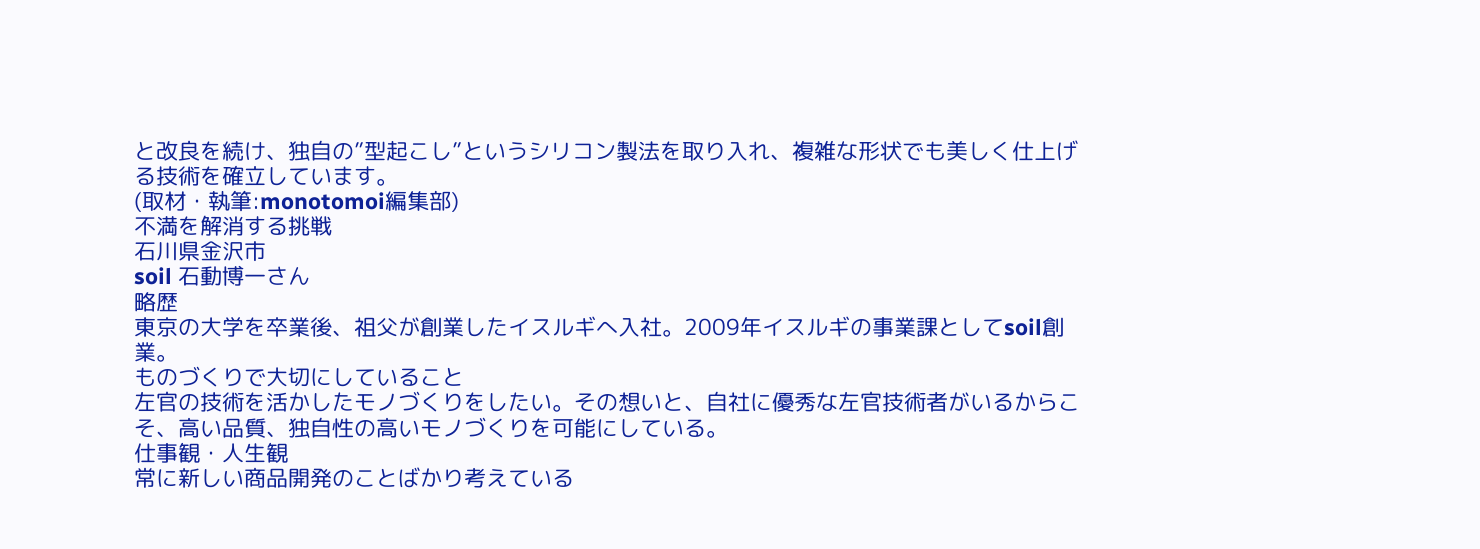と改良を続け、独自の”型起こし”というシリコン製法を取り入れ、複雑な形状でも美しく仕上げる技術を確立しています。
(取材・執筆:monotomoi編集部)
不満を解消する挑戦
石川県金沢市
soil 石動博一さん
略歴
東京の大学を卒業後、祖父が創業したイスルギへ入社。2009年イスルギの事業課としてsoil創業。
ものづくりで大切にしていること
左官の技術を活かしたモノづくりをしたい。その想いと、自社に優秀な左官技術者がいるからこそ、高い品質、独自性の高いモノづくりを可能にしている。
仕事観・人生観
常に新しい商品開発のことばかり考えている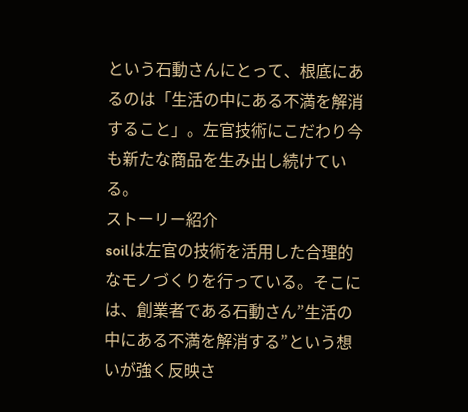という石動さんにとって、根底にあるのは「生活の中にある不満を解消すること」。左官技術にこだわり今も新たな商品を生み出し続けている。
ストーリー紹介
soilは左官の技術を活用した合理的なモノづくりを行っている。そこには、創業者である石動さん”生活の中にある不満を解消する”という想いが強く反映さ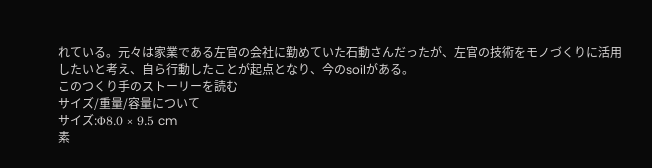れている。元々は家業である左官の会社に勤めていた石動さんだったが、左官の技術をモノづくりに活用したいと考え、自ら行動したことが起点となり、今のsoilがある。
このつくり手のストーリーを読む
サイズ/重量/容量について
サイズ:Φ8.0 × 9.5 cm
素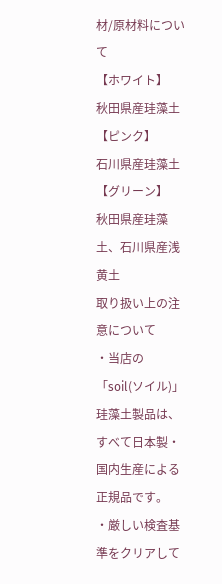材/原材料について
【ホワイト】
秋田県産珪藻土
【ピンク】
石川県産珪藻土
【グリーン】
秋田県産珪藻土、石川県産浅黄土
取り扱い上の注意について
・当店の「soil(ソイル)」珪藻土製品は、すべて日本製・国内生産による正規品です。
・厳しい検査基準をクリアして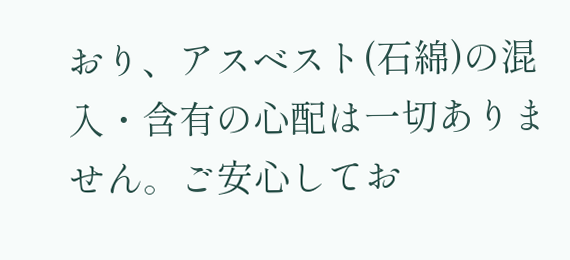おり、アスベスト(石綿)の混入・含有の心配は一切ありません。ご安心してお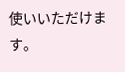使いいただけます。